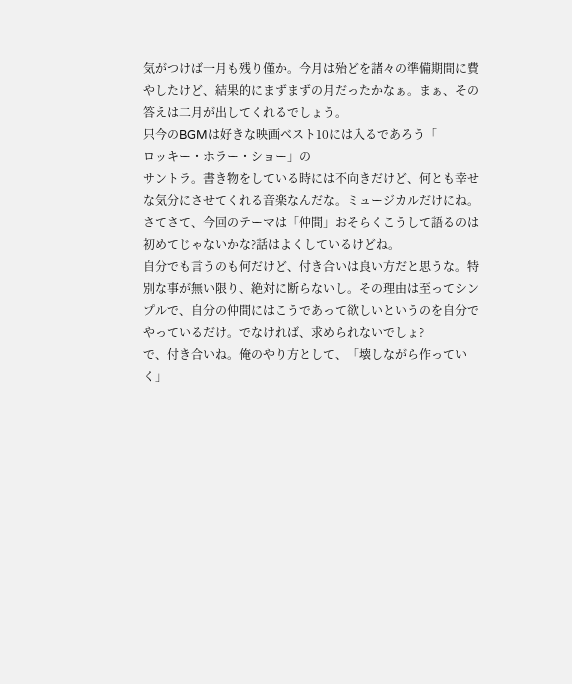気がつけば一月も残り僅か。今月は殆どを諸々の準備期間に費やしたけど、結果的にまずまずの月だったかなぁ。まぁ、その答えは二月が出してくれるでしょう。
只今のBGMは好きな映画ベスト10には入るであろう「
ロッキー・ホラー・ショー」の
サントラ。書き物をしている時には不向きだけど、何とも幸せな気分にさせてくれる音楽なんだな。ミュージカルだけにね。
さてさて、今回のテーマは「仲間」おそらくこうして語るのは初めてじゃないかな?話はよくしているけどね。
自分でも言うのも何だけど、付き合いは良い方だと思うな。特別な事が無い限り、絶対に断らないし。その理由は至ってシンプルで、自分の仲間にはこうであって欲しいというのを自分でやっているだけ。でなければ、求められないでしょ?
で、付き合いね。俺のやり方として、「壊しながら作っていく」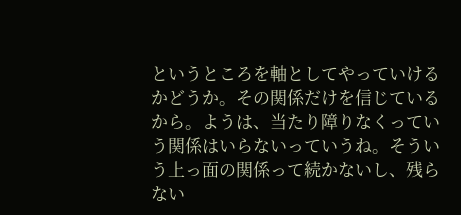というところを軸としてやっていけるかどうか。その関係だけを信じているから。ようは、当たり障りなくっていう関係はいらないっていうね。そういう上っ面の関係って続かないし、残らない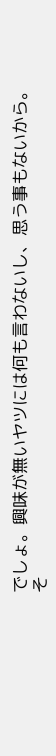でしょ。興味が無いヤツには何も言わないし、思う事もないから。
そ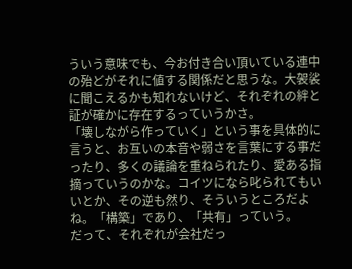ういう意味でも、今お付き合い頂いている連中の殆どがそれに値する関係だと思うな。大袈裟に聞こえるかも知れないけど、それぞれの絆と証が確かに存在するっていうかさ。
「壊しながら作っていく」という事を具体的に言うと、お互いの本音や弱さを言葉にする事だったり、多くの議論を重ねられたり、愛ある指摘っていうのかな。コイツになら叱られてもいいとか、その逆も然り、そういうところだよね。「構築」であり、「共有」っていう。
だって、それぞれが会社だっ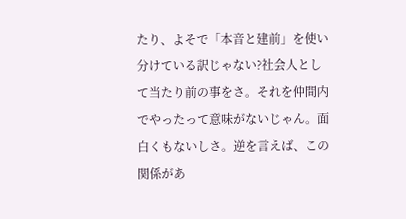たり、よそで「本音と建前」を使い分けている訳じゃない?社会人として当たり前の事をさ。それを仲間内でやったって意味がないじゃん。面白くもないしさ。逆を言えば、この関係があ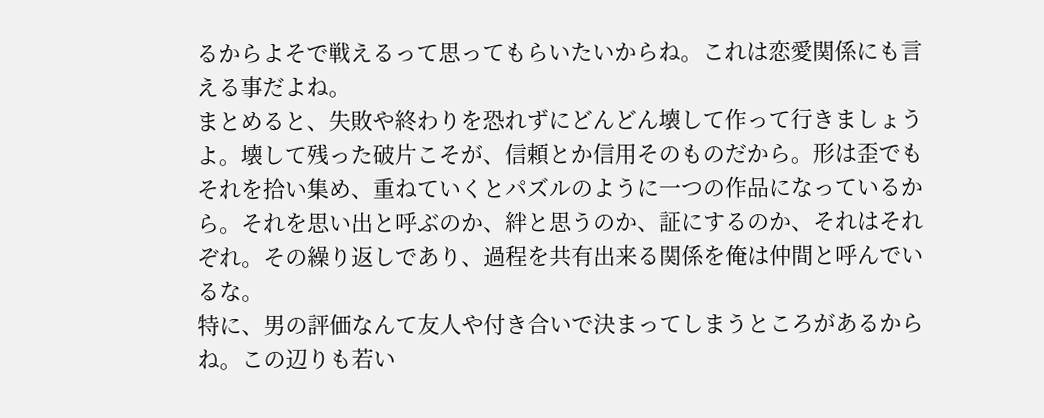るからよそで戦えるって思ってもらいたいからね。これは恋愛関係にも言える事だよね。
まとめると、失敗や終わりを恐れずにどんどん壊して作って行きましょうよ。壊して残った破片こそが、信頼とか信用そのものだから。形は歪でもそれを拾い集め、重ねていくとパズルのように一つの作品になっているから。それを思い出と呼ぶのか、絆と思うのか、証にするのか、それはそれぞれ。その繰り返しであり、過程を共有出来る関係を俺は仲間と呼んでいるな。
特に、男の評価なんて友人や付き合いで決まってしまうところがあるからね。この辺りも若い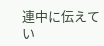連中に伝えてい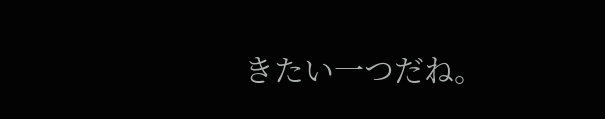きたい一つだね。